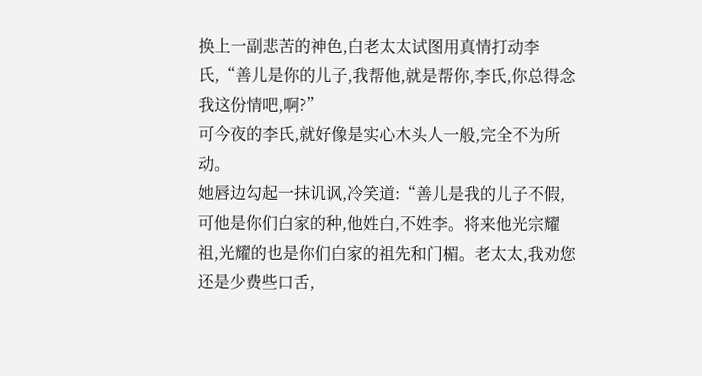换上一副悲苦的神色,白老太太试图用真情打动李氏,“善儿是你的儿子,我帮他,就是帮你,李氏,你总得念我这份情吧,啊?”
可今夜的李氏,就好像是实心木头人一般,完全不为所动。
她唇边勾起一抹讥讽,冷笑道:“善儿是我的儿子不假,可他是你们白家的种,他姓白,不姓李。将来他光宗耀祖,光耀的也是你们白家的祖先和门楣。老太太,我劝您还是少费些口舌,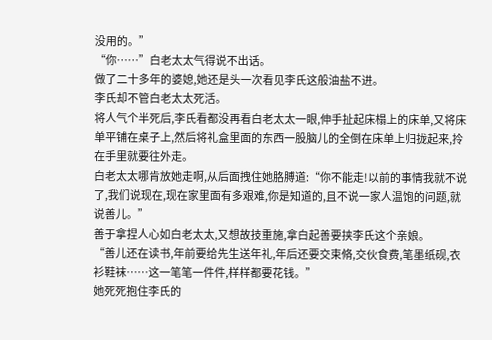没用的。”
“你……”白老太太气得说不出话。
做了二十多年的婆媳,她还是头一次看见李氏这般油盐不进。
李氏却不管白老太太死活。
将人气个半死后,李氏看都没再看白老太太一眼,伸手扯起床榻上的床单,又将床单平铺在桌子上,然后将礼盒里面的东西一股脑儿的全倒在床单上归拢起来,拎在手里就要往外走。
白老太太哪肯放她走啊,从后面拽住她胳膊道:“你不能走!以前的事情我就不说了,我们说现在,现在家里面有多艰难,你是知道的,且不说一家人温饱的问题,就说善儿。”
善于拿捏人心如白老太太,又想故技重施,拿白起善要挟李氏这个亲娘。
“善儿还在读书,年前要给先生送年礼,年后还要交束脩,交伙食费,笔墨纸砚,衣衫鞋袜……这一笔笔一件件,样样都要花钱。”
她死死抱住李氏的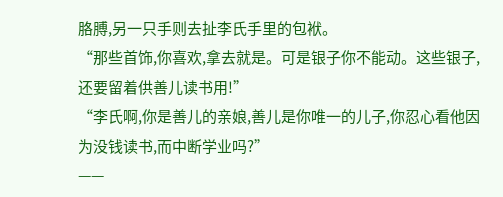胳膊,另一只手则去扯李氏手里的包袱。
“那些首饰,你喜欢,拿去就是。可是银子你不能动。这些银子,还要留着供善儿读书用!”
“李氏啊,你是善儿的亲娘,善儿是你唯一的儿子,你忍心看他因为没钱读书,而中断学业吗?”
——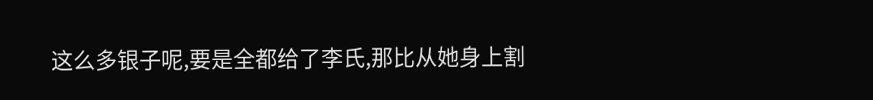这么多银子呢,要是全都给了李氏,那比从她身上割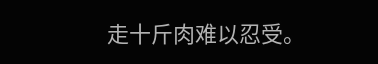走十斤肉难以忍受。